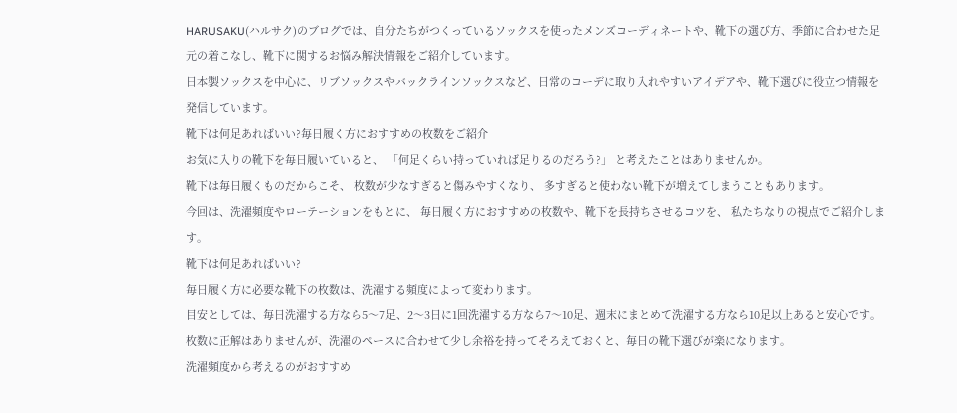HARUSAKU(ハルサク)のブログでは、自分たちがつくっているソックスを使ったメンズコーディネートや、靴下の選び方、季節に合わせた足元の着こなし、靴下に関するお悩み解決情報をご紹介しています。
日本製ソックスを中心に、リブソックスやバックラインソックスなど、日常のコーデに取り入れやすいアイデアや、靴下選びに役立つ情報を発信しています。
靴下は何足あればいい?毎日履く方におすすめの枚数をご紹介
お気に入りの靴下を毎日履いていると、 「何足くらい持っていれば足りるのだろう?」 と考えたことはありませんか。
靴下は毎日履くものだからこそ、 枚数が少なすぎると傷みやすくなり、 多すぎると使わない靴下が増えてしまうこともあります。
今回は、洗濯頻度やローテーションをもとに、 毎日履く方におすすめの枚数や、靴下を長持ちさせるコツを、 私たちなりの視点でご紹介します。
靴下は何足あればいい?
毎日履く方に必要な靴下の枚数は、洗濯する頻度によって変わります。
目安としては、毎日洗濯する方なら5〜7足、2〜3日に1回洗濯する方なら7〜10足、週末にまとめて洗濯する方なら10足以上あると安心です。
枚数に正解はありませんが、洗濯のペースに合わせて少し余裕を持ってそろえておくと、毎日の靴下選びが楽になります。
洗濯頻度から考えるのがおすすめ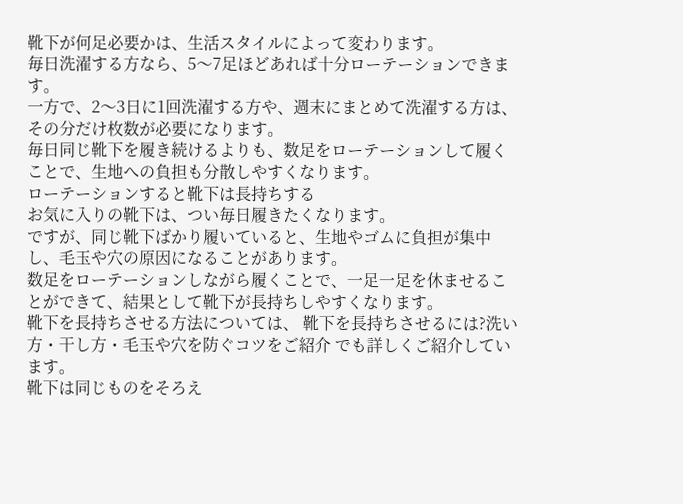靴下が何足必要かは、生活スタイルによって変わります。
毎日洗濯する方なら、5〜7足ほどあれば十分ローテーションできます。
一方で、2〜3日に1回洗濯する方や、週末にまとめて洗濯する方は、その分だけ枚数が必要になります。
毎日同じ靴下を履き続けるよりも、数足をローテーションして履くことで、生地への負担も分散しやすくなります。
ローテーションすると靴下は長持ちする
お気に入りの靴下は、つい毎日履きたくなります。
ですが、同じ靴下ばかり履いていると、生地やゴムに負担が集中し、毛玉や穴の原因になることがあります。
数足をローテーションしながら履くことで、一足一足を休ませることができて、結果として靴下が長持ちしやすくなります。
靴下を長持ちさせる方法については、 靴下を長持ちさせるには?洗い方・干し方・毛玉や穴を防ぐコツをご紹介 でも詳しくご紹介しています。
靴下は同じものをそろえ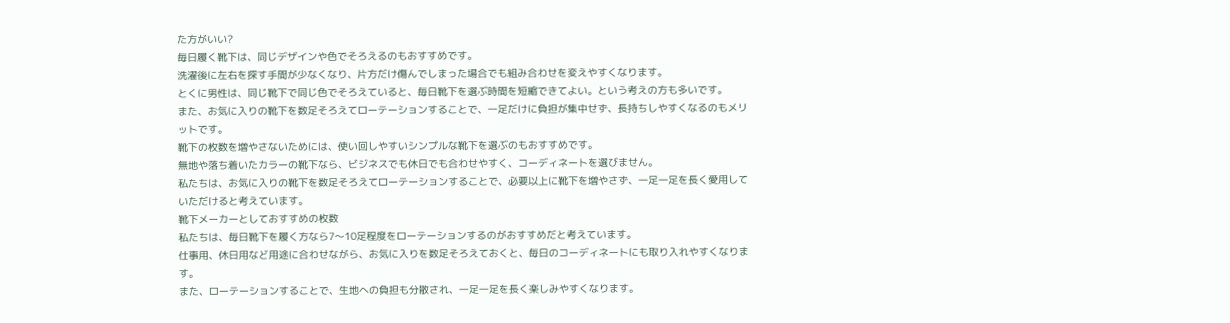た方がいい?
毎日履く靴下は、同じデザインや色でそろえるのもおすすめです。
洗濯後に左右を探す手間が少なくなり、片方だけ傷んでしまった場合でも組み合わせを変えやすくなります。
とくに男性は、同じ靴下で同じ色でそろえていると、毎日靴下を選ぶ時間を短縮できてよい。という考えの方も多いです。
また、お気に入りの靴下を数足そろえてローテーションすることで、一足だけに負担が集中せず、長持ちしやすくなるのもメリットです。
靴下の枚数を増やさないためには、使い回しやすいシンプルな靴下を選ぶのもおすすめです。
無地や落ち着いたカラーの靴下なら、ビジネスでも休日でも合わせやすく、コーディネートを選びません。
私たちは、お気に入りの靴下を数足そろえてローテーションすることで、必要以上に靴下を増やさず、一足一足を長く愛用していただけると考えています。
靴下メーカーとしておすすめの枚数
私たちは、毎日靴下を履く方なら7〜10足程度をローテーションするのがおすすめだと考えています。
仕事用、休日用など用途に合わせながら、お気に入りを数足そろえておくと、毎日のコーディネートにも取り入れやすくなります。
また、ローテーションすることで、生地への負担も分散され、一足一足を長く楽しみやすくなります。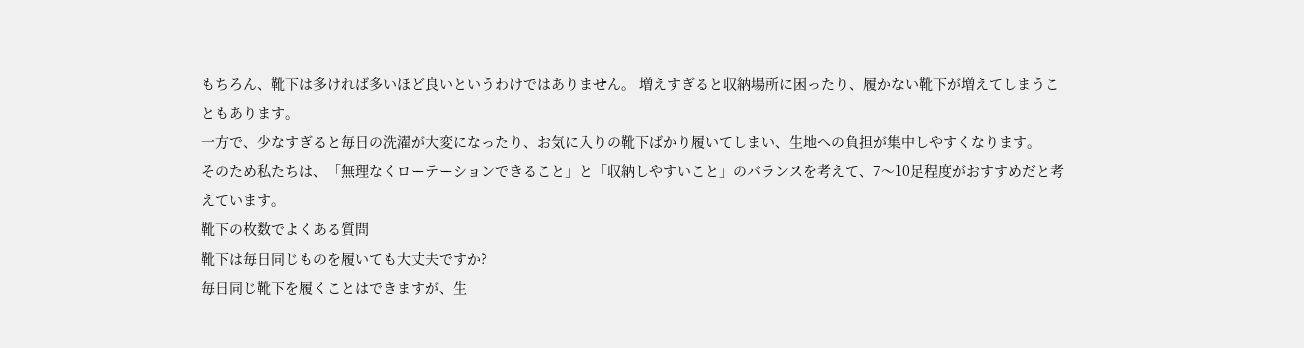もちろん、靴下は多ければ多いほど良いというわけではありません。 増えすぎると収納場所に困ったり、履かない靴下が増えてしまうこともあります。
一方で、少なすぎると毎日の洗濯が大変になったり、お気に入りの靴下ばかり履いてしまい、生地への負担が集中しやすくなります。
そのため私たちは、「無理なくローテーションできること」と「収納しやすいこと」のバランスを考えて、7〜10足程度がおすすめだと考えています。
靴下の枚数でよくある質問
靴下は毎日同じものを履いても大丈夫ですか?
毎日同じ靴下を履くことはできますが、生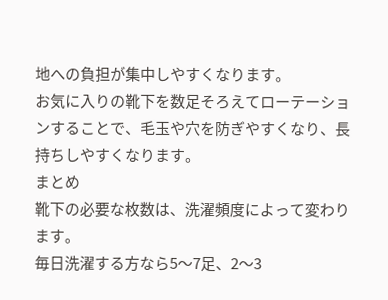地への負担が集中しやすくなります。
お気に入りの靴下を数足そろえてローテーションすることで、毛玉や穴を防ぎやすくなり、長持ちしやすくなります。
まとめ
靴下の必要な枚数は、洗濯頻度によって変わります。
毎日洗濯する方なら5〜7足、2〜3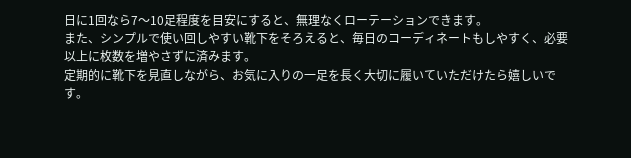日に1回なら7〜10足程度を目安にすると、無理なくローテーションできます。
また、シンプルで使い回しやすい靴下をそろえると、毎日のコーディネートもしやすく、必要以上に枚数を増やさずに済みます。
定期的に靴下を見直しながら、お気に入りの一足を長く大切に履いていただけたら嬉しいです。